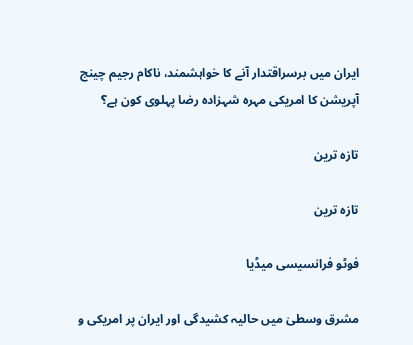ایران میں برسراقتدار آنے کا خواہشمند، ناکام رجیم چینج آپریشن کا امریکی مہرہ شہزادہ رضا پہلوی کون ہے؟

تازہ ترین

تازہ ترین

فوٹو فرانسیسی میڈیا

مشرق وسطیٰ میں حالیہ کشیدگی اور ایران پر امریکی و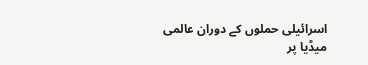اسرائیلی حملوں کے دوران عالمی میڈیا پر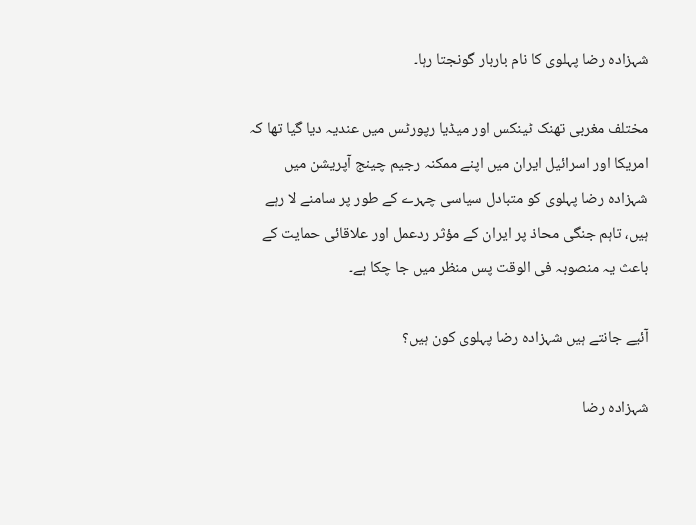شہزادہ رضا پہلوی کا نام باربار گونجتا رہا۔

مختلف مغربی تھنک ٹینکس اور میڈیا رپورٹس میں عندیہ دیا گیا تھا کہ امریکا اور اسرائیل ایران میں اپنے ممکنہ رجیم چینج آپریشن میں شہزادہ رضا پہلوی کو متبادل سیاسی چہرے کے طور پر سامنے لا رہے ہیں، تاہم جنگی محاذ پر ایران کے مؤثر ردعمل اور علاقائی حمایت کے باعث یہ منصوبہ فی الوقت پس منظر میں جا چکا ہے۔

آئیے جانتے ہیں شہزادہ رضا پہلوی کون ہیں؟

شہزادہ رضا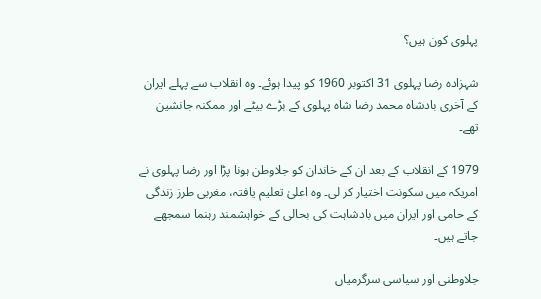پہلوی کون ہیں؟

شہزادہ رضا پہلوی 31 اکتوبر 1960 کو پیدا ہوئے۔ وہ انقلاب سے پہلے ایران کے آخری بادشاہ محمد رضا شاہ پہلوی کے بڑے بیٹے اور ممکنہ جانشین تھے۔

1979 کے انقلاب کے بعد ان کے خاندان کو جلاوطن ہونا پڑا اور رضا پہلوی نے امریکہ میں سکونت اختیار کر لی۔ وہ اعلیٰ تعلیم یافتہ، مغربی طرز زندگی کے حامی اور ایران میں بادشاہت کی بحالی کے خواہشمند رہنما سمجھے جاتے ہیں۔

جلاوطنی اور سیاسی سرگرمیاں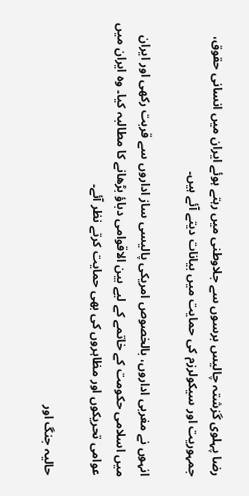رضا پہلوی گزشتہ چالیس برسوں سے جلاوطنی میں رہتے ہوئے ایران میں انسانی حقوق، جمہوریت اور سیکولرزم کی حمایت میں بیانات دیتے آئے ہیں۔

انہوں نے مغربی اداروں، بالخصوص امریکی پالیسی ساز اداروں سے قربت رکھی اور ایران میں اسلامی حکومت کے خاتمے کے لیے بین الاقوامی دباؤ بڑھانے کا مطالبہ کیا۔ وہ ایران میں عوامی تحریکوں اور مظاہروں کی بھی حمایت کرتے نظر آئے۔

حالیہ جنگ اور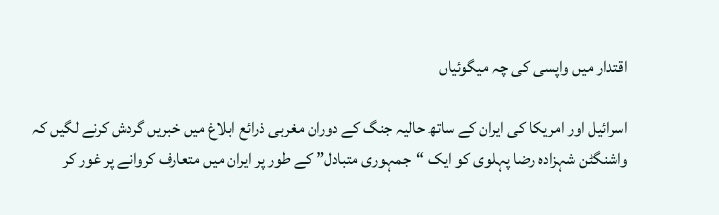اقتدار میں واپسی کی چہ میگوئیاں

اسرائیل اور امریکا کی ایران کے ساتھ حالیہ جنگ کے دوران مغربی ذرائع ابلاغ میں خبریں گردش کرنے لگیں کہ واشنگٹن شہزادہ رضا پہلوی کو ایک “جمہوری متبادل” کے طور پر ایران میں متعارف کروانے پر غور کر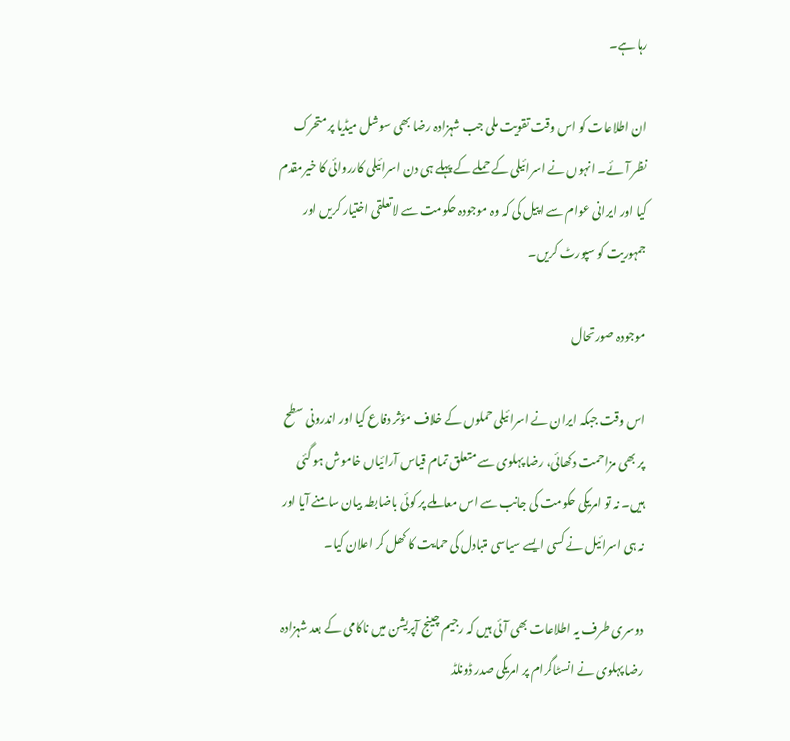رہا ہے۔

ان اطلاعات کو اس وقت تقویت ملی جب شہزادہ رضا بھی سوشل میڈیا پر متحرک نظر آئے۔ انہوں نے اسرائیلی کے حملے کے پہلے ہی دن اسرائیلی کارروائی کا خیرمقدم کیا اور ایرانی عوام سے اپیل کی کہ وہ موجودہ حکومت سے لاتعلقی اختیار کریں اور جمہوریت کو سپورٹ کریں۔

موجودہ صورتحال

اس وقت جبکہ ایران نے اسرائیلی حملوں کے خلاف مؤثر دفاع کیا اور اندرونی سطح پر بھی مزاحمت دکھائی، رضا پہلوی سے متعلق تمام قیاس آرائیاں خاموش ہو گئی ہیں۔ نہ تو امریکی حکومت کی جانب سے اس معاملے پر کوئی باضابطہ بیان سامنے آیا اور نہ ہی اسرائیل نے کسی ایسے سیاسی متبادل کی حمایت کا کھل کر اعلان کیا۔

دوسری طرف یہ اطلاعات بھی آئی ہیں کہ رجیم چینج آپریشن میں ناکامی کے بعد شہزادہ رضا پہلوی نے انسٹاگرام پر امریکی صدر ڈونلڈ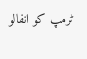ٹرمپ کو انفالو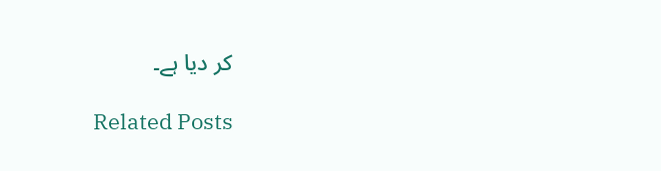کر دیا ہے۔

Related Posts